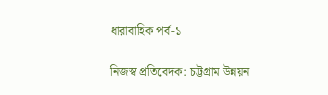ধারাবাহিক পর্ব-১

নিজস্ব প্রতিবেদক: চট্টগ্রাম উন্নয়ন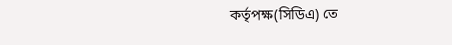কর্তৃপক্ষ(সিডিএ) তে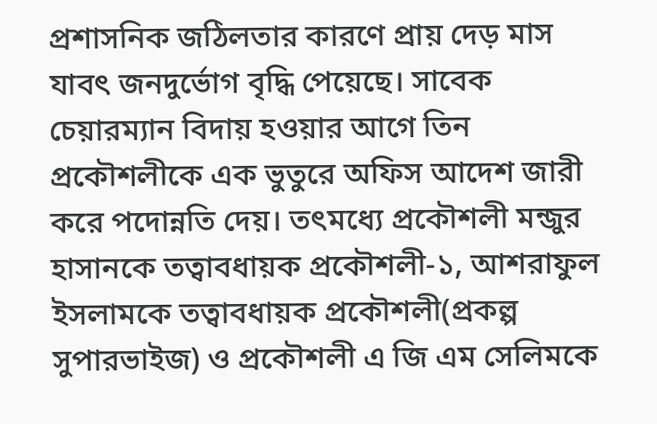প্রশাসনিক জঠিলতার কারণে প্রায় দেড় মাস যাবৎ জনদুর্ভোগ বৃদ্ধি পেয়েছে। সাবেক চেয়ারম্যান বিদায় হওয়ার আগে তিন প্রকৌশলীকে এক ভুতুরে অফিস আদেশ জারী করে পদোন্নতি দেয়। তৎমধ্যে প্রকৌশলী মন্জুর হাসানকে তত্বাবধায়ক প্রকৌশলী-১, আশরাফুল ইসলামকে তত্বাবধায়ক প্রকৌশলী(প্রকল্প সুপারভাইজ) ও প্রকৌশলী এ জি এম সেলিমকে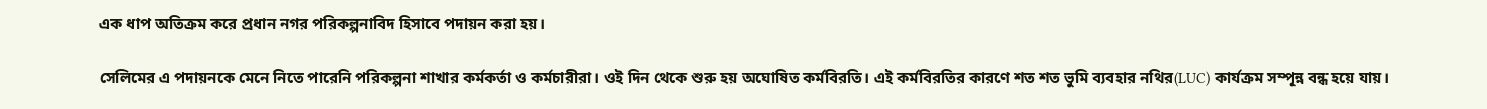এক ধাপ অতিক্রম করে প্রধান নগর পরিকল্পনাবিদ হিসাবে পদায়ন করা হয়।

সেলিমের এ পদায়নকে মেনে নিতে পারেনি পরিকল্পনা শাখার কর্মকর্তা ও কর্মচারীরা। ওই দিন থেকে শুরু হয় অঘোষিত কর্মবিরতি। এই কর্মবিরতির কারণে শত শত ভুমি ব্যবহার নথির(LUC) কার্যক্রম সম্পূন্ন বন্ধ হয়ে যায়।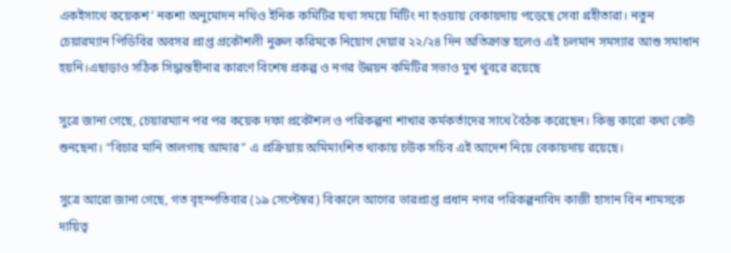একইসাথে কয়েকশ’ নকশা অনুমোদন নথিও ইনিক কমিটির যথা সময়ে মিটিং না হওয়ায় বেকায়দায় পড়েছে সেবা গ্রহীতারা। নতুন চেয়ারম্যান পিডিবির অবসর প্রাপ্ত প্রকৌশলী নুরুল করিমকে নিয়োগ দেয়ার ২২/২৪ দিন অতিক্রান্ত হলেও এই চলমান সমস্যার আশু সমাধান হয়নি।এছাড়াও সঠিক সিদ্ধান্তহীনার কারণে বিশেষ প্রকল্প ও নগর উন্নয়ন কমিটির সভাও মুখ থুবরে রয়েছে

সুত্রে জানা গেছে, চেয়ারম্যান পর পর কয়েক দফা প্রকৌশল ও পরিকল্পনা শাখার কর্মকর্তাদের সাথে বৈঠক করেছেন। কিন্তু কারো কথা কেউ শুনছেনা। “বিচার মানি তালগাছ আমার” এ প্রক্রিয়ায় অমিমাংশিত থাকায় চউক সচিব এই আদেশ নিয়ে বেকায়দায় রয়েছে।

সুত্রে আরো জানা গেছে, গত বৃহস্পতিবার (১৯ সেপ্টেম্বর) বিকালে আগের ভারপ্রাপ্ত প্রধান নগর পরিকল্পনাবিদ কাজী হাসান বিন শামসকে দায়িত্ব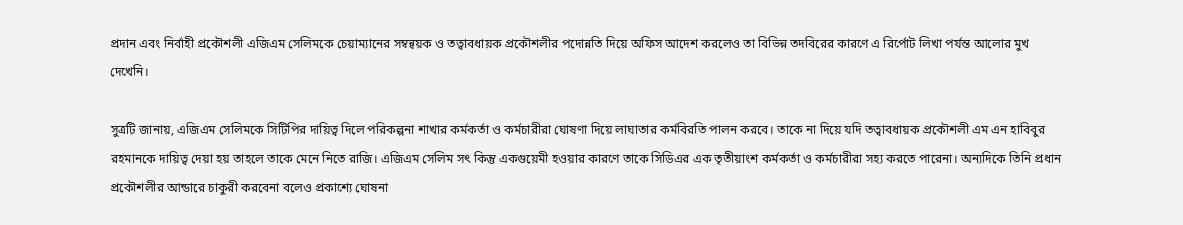প্রদান এবং নির্বাহী প্রকৌশলী এজিএম সেলিমকে চেয়াম্যানের সম্বন্বয়ক ও তত্বাবধায়ক প্রকৌশলীর পদোন্নতি দিয়ে অফিস আদেশ করলেও তা বিভিন্ন তদবিরের কারণে এ রির্পোট লিখা পর্যন্ত আলোর মুখ দেখেনি।

সুত্রটি জানায়, এজিএম সেলিমকে সিটিপির দায়িত্ব দিলে পরিকল্পনা শাখার কর্মকর্তা ও কর্মচারীরা ঘোষণা দিয়ে লাঘাতার কর্মবিরতি পালন করবে। তাকে না দিয়ে যদি তত্বাবধায়ক প্রকৌশলী এম এন হাবিবুর রহমানকে দায়িত্ব দেয়া হয় তাহলে তাকে মেনে নিতে রাজি। এজিএম সেলিম সৎ কিন্তু একগুয়েমী হওয়ার কারণে তাকে সিডিএর এক তৃতীয়াংশ কর্মকর্তা ও কর্মচারীরা সহ্য করতে পারেনা। অন্যদিকে তিনি প্রধান প্রকৌশলীর আন্ডারে চাকুরী করবেনা বলেও প্রকাশ্যে ঘোষনা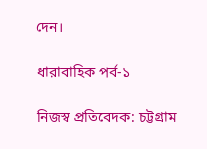দেন।

ধারাবাহিক পর্ব-১

নিজস্ব প্রতিবেদক: চট্টগ্রাম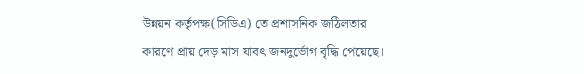উন্নয়ন কর্তৃপক্ষ(সিডিএ) তে প্রশাসনিক জঠিলতার কারণে প্রায় দেড় মাস যাবৎ জনদুর্ভোগ বৃদ্ধি পেয়েছে।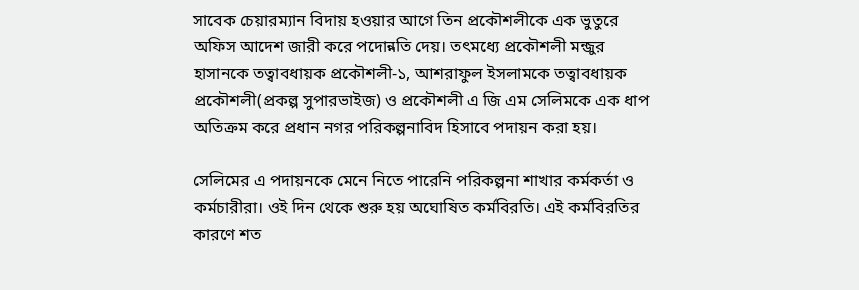সাবেক চেয়ারম্যান বিদায় হওয়ার আগে তিন প্রকৌশলীকে এক ভুতুরে অফিস আদেশ জারী করে পদোন্নতি দেয়। তৎমধ্যে প্রকৌশলী মন্জুর হাসানকে তত্বাবধায়ক প্রকৌশলী-১, আশরাফুল ইসলামকে তত্বাবধায়ক প্রকৌশলী(প্রকল্প সুপারভাইজ) ও প্রকৌশলী এ জি এম সেলিমকে এক ধাপ অতিক্রম করে প্রধান নগর পরিকল্পনাবিদ হিসাবে পদায়ন করা হয়।

সেলিমের এ পদায়নকে মেনে নিতে পারেনি পরিকল্পনা শাখার কর্মকর্তা ও কর্মচারীরা। ওই দিন থেকে শুরু হয় অঘোষিত কর্মবিরতি। এই কর্মবিরতির কারণে শত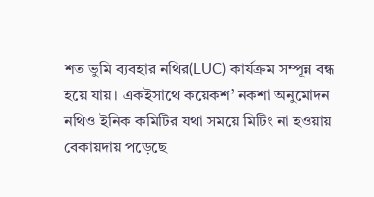শত ভুমি ব্যবহার নথির(LUC) কার্যক্রম সম্পূন্ন বন্ধ হয়ে যায়। একইসাথে কয়েকশ’ নকশা অনুমোদন নথিও ইনিক কমিটির যথা সময়ে মিটিং না হওয়ায় বেকায়দায় পড়েছে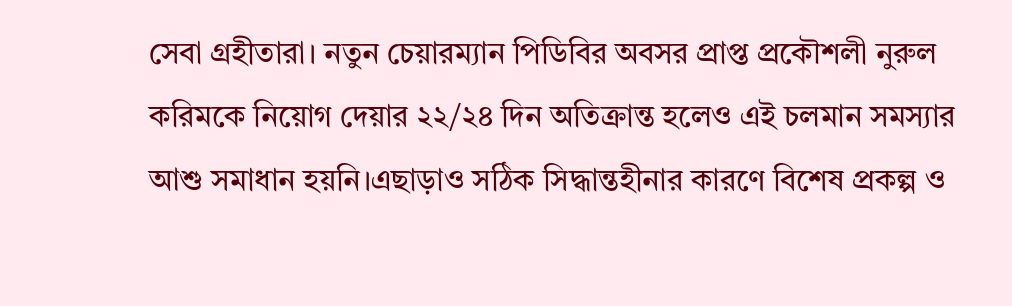সেবা গ্রহীতারা। নতুন চেয়ারম্যান পিডিবির অবসর প্রাপ্ত প্রকৌশলী নুরুল করিমকে নিয়োগ দেয়ার ২২/২৪ দিন অতিক্রান্ত হলেও এই চলমান সমস্যার আশু সমাধান হয়নি।এছাড়াও সঠিক সিদ্ধান্তহীনার কারণে বিশেষ প্রকল্প ও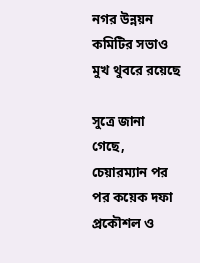নগর উন্নয়ন কমিটির সভাও মুখ থুবরে রয়েছে

সুত্রে জানা গেছে, চেয়ারম্যান পর পর কয়েক দফা প্রকৌশল ও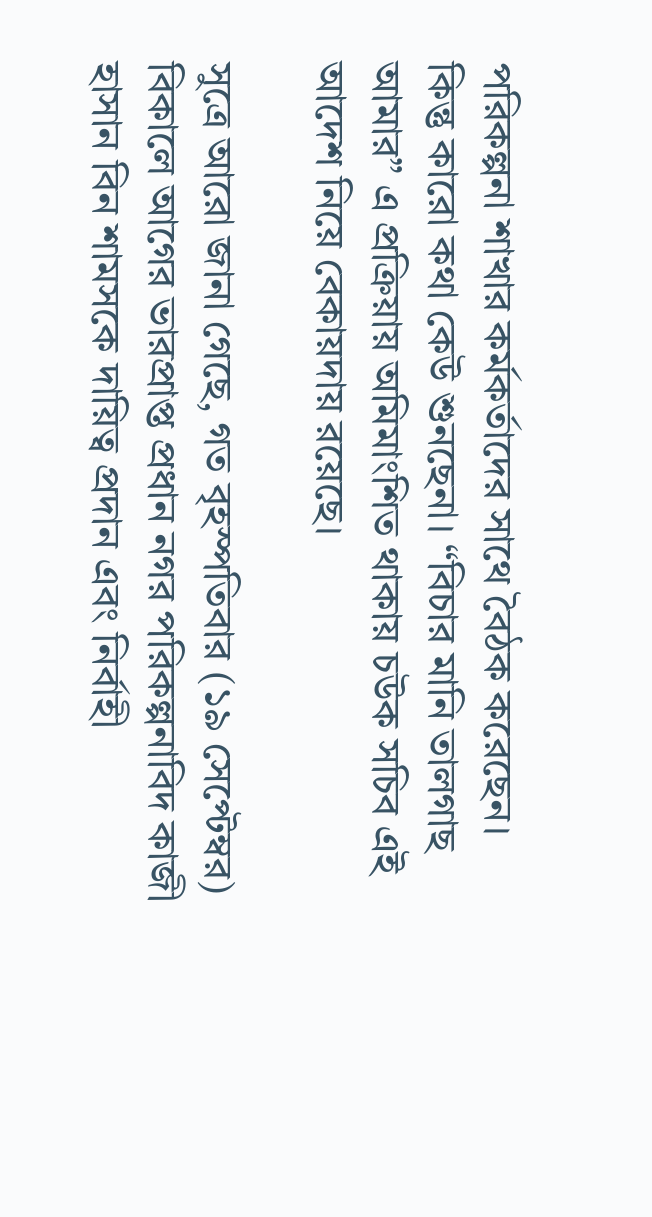পরিকল্পনা শাখার কর্মকর্তাদের সাথে বৈঠক করেছেন। কিন্তু কারো কথা কেউ শুনছেনা। “বিচার মানি তালগাছ আমার” এ প্রক্রিয়ায় অমিমাংশিত থাকায় চউক সচিব এই আদেশ নিয়ে বেকায়দায় রয়েছে।

সুত্রে আরো জানা গেছে, গত বৃহস্পতিবার (১৯ সেপ্টেম্বর) বিকালে আগের ভারপ্রাপ্ত প্রধান নগর পরিকল্পনাবিদ কাজী হাসান বিন শামসকে দায়িত্ব প্রদান এবং নির্বাহী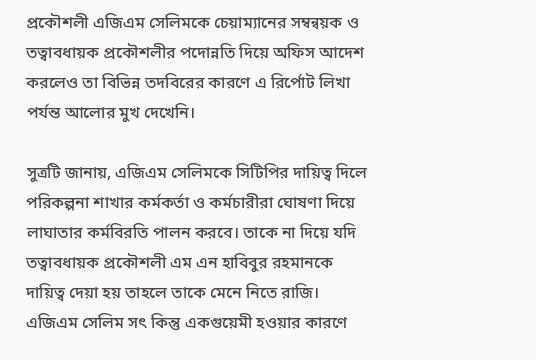প্রকৌশলী এজিএম সেলিমকে চেয়াম্যানের সম্বন্বয়ক ও তত্বাবধায়ক প্রকৌশলীর পদোন্নতি দিয়ে অফিস আদেশ করলেও তা বিভিন্ন তদবিরের কারণে এ রির্পোট লিখা পর্যন্ত আলোর মুখ দেখেনি।

সুত্রটি জানায়, এজিএম সেলিমকে সিটিপির দায়িত্ব দিলে পরিকল্পনা শাখার কর্মকর্তা ও কর্মচারীরা ঘোষণা দিয়ে লাঘাতার কর্মবিরতি পালন করবে। তাকে না দিয়ে যদি তত্বাবধায়ক প্রকৌশলী এম এন হাবিবুর রহমানকে দায়িত্ব দেয়া হয় তাহলে তাকে মেনে নিতে রাজি। এজিএম সেলিম সৎ কিন্তু একগুয়েমী হওয়ার কারণে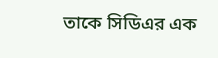তাকে সিডিএর এক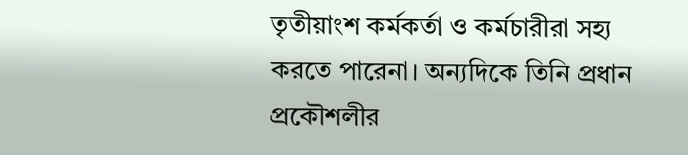তৃতীয়াংশ কর্মকর্তা ও কর্মচারীরা সহ্য করতে পারেনা। অন্যদিকে তিনি প্রধান প্রকৌশলীর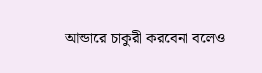আন্ডারে চাকুরী করবেনা বলেও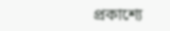প্রকাশ্যে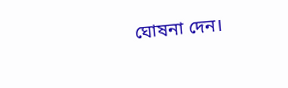ঘোষনা দেন।